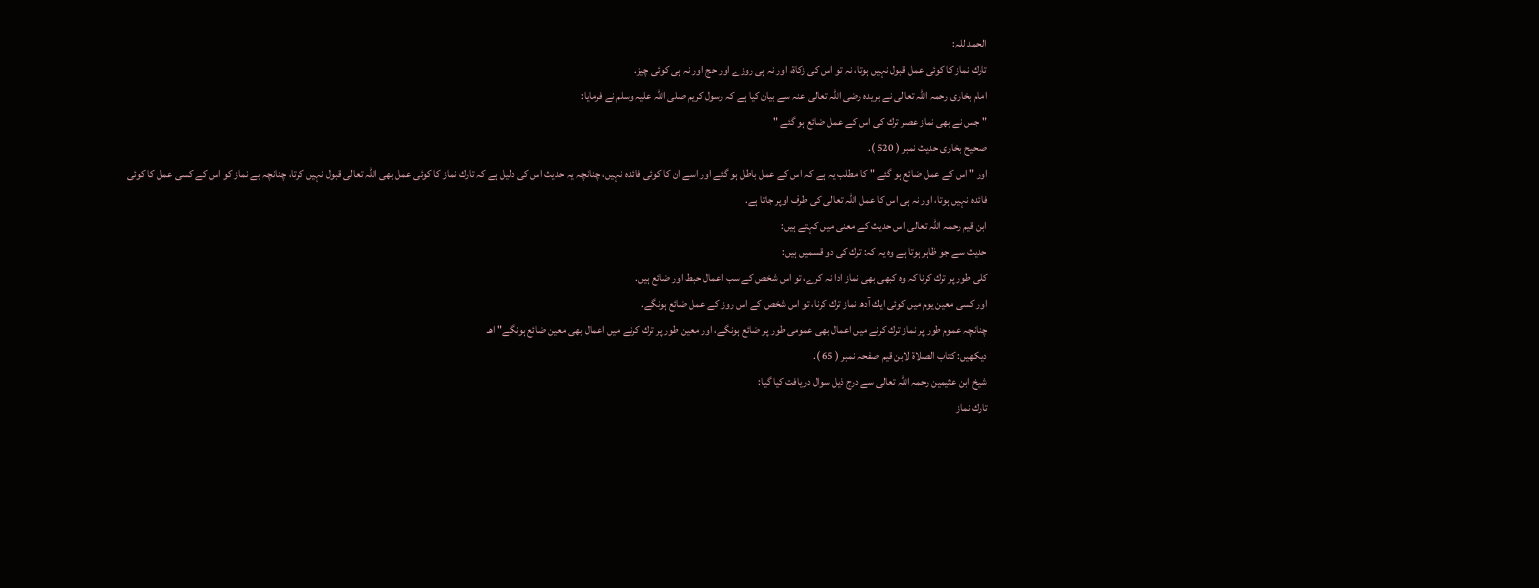الحمد للہ:
تارك نماز كا كوئى عمل قبول نہيں ہوتا، نہ تو اس كى زكاۃ، اور نہ ہى روزے اور حج اور نہ ہى كوئى چيز.
امام بخارى رحمہ اللہ تعالى نے بريدہ رضى اللہ تعالى عنہ سے بيان كيا ہے كہ رسول كريم صلى اللہ عليہ وسلم نے فرمايا:
" جس نے بھى نماز عصر ترك كى اس كے عمل ضائع ہو گئے "
صحيح بخارى حديث نمبر ( 520 ).
اور " اس كے عمل ضائع ہو گئے " كا مطلب يہ ہے كہ اس كے عمل باطل ہو گئے اور اسے ان كا كوئى فائدہ نہيں، چنانچہ يہ حديث اس كى دليل ہے كہ تارك نماز كا كوئى عمل بھى اللہ تعالى قبول نہيں كرتا، چنانچہ بے نماز كو اس كے كسى عمل كا كوئى فائدہ نہيں ہوتا، اور نہ ہى اس كا عمل اللہ تعالى كى طرف اوپر جاتا ہے.
ابن قيم رحمہ اللہ تعالى اس حديث كے معنى ميں كہتے ہيں:
حديث سے جو ظاہر ہوتا ہے وہ يہ كہ: ترك كى دو قسميں ہيں:
كلى طور پر ترك كرنا كہ وہ كبھى بھى نماز ادا نہ كرے، تو اس شخص كے سب اعمال حبط اور ضائع ہيں.
اور كسى معين يوم ميں كوئى ايك آدھ نماز ترك كرنا، تو اس شخص كے اس روز كے عمل ضائع ہونگے.
چنانچہ عموم طور پر نماز ترك كرنے ميں اعمال بھى عمومى طور پر ضائع ہونگے، اور معين طور پر ترك كرنے ميں اعمال بھى معين ضائع ہونگے" اھـ
ديكھيں: كتاب الصلاۃ لابن قيم صفحہ نمبر ( 65 ).
شيخ ابن عثيمين رحمہ اللہ تعالى سے درج ذيل سوال دريافت كيا گيا:
تارك نماز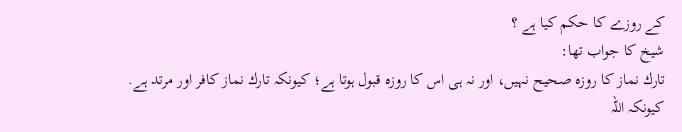كے روزے كا حكم كيا ہے ؟
شيخ كا جواب تھا:
تارك نماز كا روزہ صحيح نہيں، اور نہ ہى اس كا روزہ قبول ہوتا ہے؛ كيونكہ تارك نماز كافر اور مرتد ہے.
كيونكہ اللہ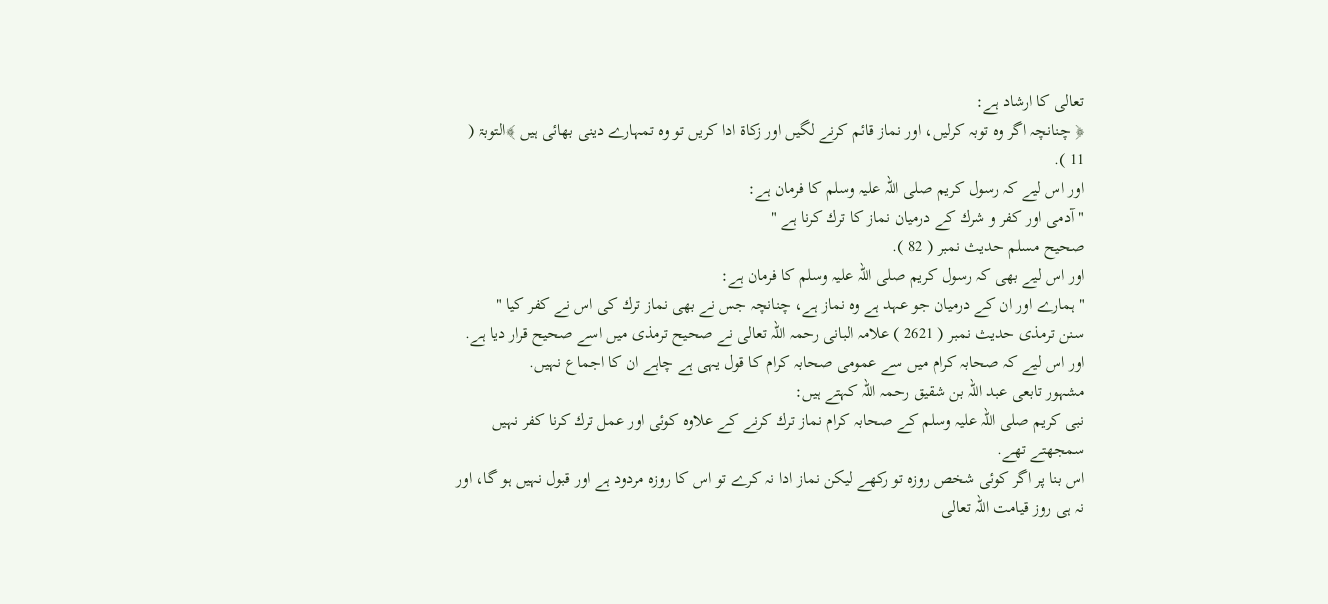تعالى كا ارشاد ہے:
﴿ چنانچہ اگر وہ توبہ كرليں، اور نماز قائم كرنے لگيں اور زكاۃ ادا كريں تو وہ تمہارے دينى بھائى ہيں ﴾التوبۃ ( 11 ).
اور اس ليے كہ رسول كريم صلى اللہ عليہ وسلم كا فرمان ہے:
" آدمى اور كفر و شرك كے درميان نماز كا ترك كرنا ہے "
صحيح مسلم حديث نمبر ( 82 ).
اور اس ليے بھى كہ رسول كريم صلى اللہ عليہ وسلم كا فرمان ہے:
" ہمارے اور ان كے درميان جو عہد ہے وہ نماز ہے، چنانچہ جس نے بھى نماز ترك كى اس نے كفر كيا "
سنن ترمذى حديث نمبر ( 2621 ) علامہ البانى رحمہ اللہ تعالى نے صحيح ترمذى ميں اسے صحيح قرار ديا ہے.
اور اس ليے كہ صحابہ كرام ميں سے عمومى صحابہ كرام كا قول يہى ہے چاہے ان كا اجماع نہيں.
مشہور تابعى عبد اللہ بن شقيق رحمہ اللہ كہتے ہيں:
نبى كريم صلى اللہ عليہ وسلم كے صحابہ كرام نماز ترك كرنے كے علاوہ كوئى اور عمل ترك كرنا كفر نہيں سمجھتے تھے.
اس بنا پر اگر كوئى شخص روزہ تو ركھے ليكن نماز ادا نہ كرے تو اس كا روزہ مردود ہے اور قبول نہيں ہو گا، اور نہ ہى روز قيامت اللہ تعالى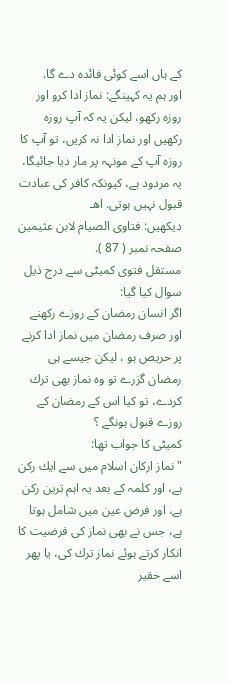كے ہاں اسے كوئى فائدہ دے گا.
اور ہم يہ كہينگے: نماز ادا كرو اور روزہ ركھو، ليكن يہ كہ آپ روزہ ركھيں اور نماز ادا نہ كريں، تو آپ كا روزہ آپ كے مونہہ پر مار ديا جائيگا، يہ مردود ہے، كيونكہ كافر كى عبادت قبول نہيں ہوتى. اھـ
ديكھيں: فتاوى الصيام لابن عثيمين صفحہ نمبر ( 87 ).
مستقل فتوى كميٹى سے درج ذيل سوال كيا گيا:
اگر انسان رمضان كے روزے ركھنے اور صرف رمضان ميں نماز ادا كرنے پر حريص ہو ، ليكن جيسے ہى رمضان گزرے تو وہ نماز بھى ترك كردے، تو كيا اس كے رمضان كے روزے قبول ہونگے ؟
كميٹى كا جواب تھا:
" نماز اركان اسلام ميں سے ايك ركن ہے، اور كلمہ كے بعد يہ اہم ترين ركن ہے، اور فرض عين ميں شامل ہوتا ہے، جس نے بھى نماز كى فرضيت كا انكار كرتے ہوئے نماز ترك كى، يا پھر اسے حقير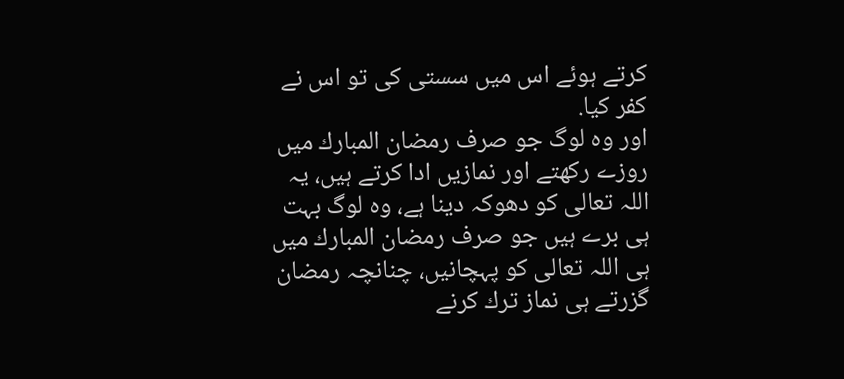كرتے ہوئے اس ميں سستى كى تو اس نے كفر كيا.
اور وہ لوگ جو صرف رمضان المبارك ميں روزے ركھتے اور نمازيں ادا كرتے ہيں، يہ اللہ تعالى كو دھوكہ دينا ہے، وہ لوگ بہت ہى برے ہيں جو صرف رمضان المبارك ميں ہى اللہ تعالى كو پہچانيں، چنانچہ رمضان گزرتے ہى نماز ترك كرنے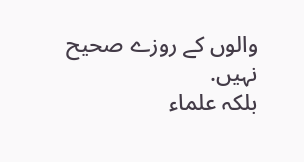والوں كے روزے صحيح نہيں.
بلكہ علماء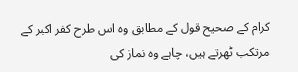كرام كے صحيح قول كے مطابق وہ اس طرح كفر اكبر كے مرتكب ٹھرتے ہيں، چاہے وہ نماز كى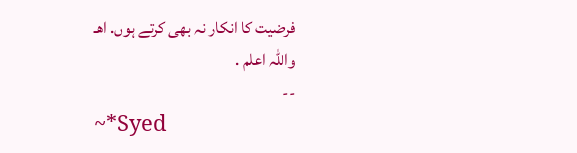فرضيت كا انكار نہ بھى كرتے ہوں. اھـ
واللہ اعلم .
--
~*Syed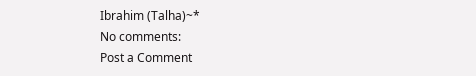Ibrahim (Talha)~*
No comments:
Post a Comment